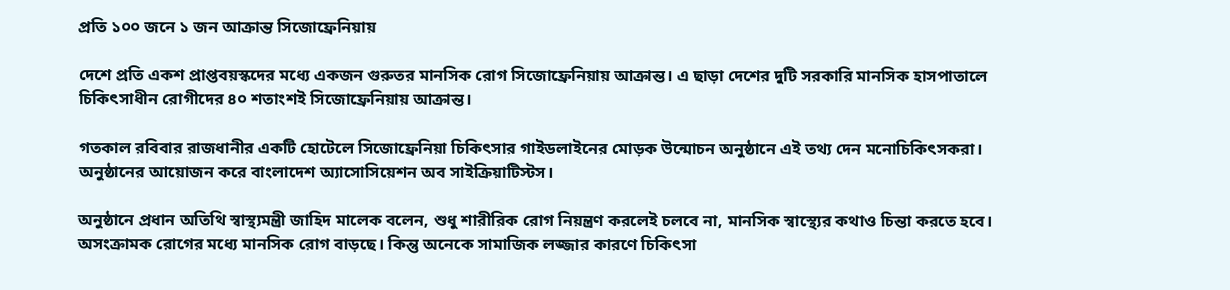প্রতি ১০০ জনে ১ জন আক্রান্ত সিজোফ্রেনিয়ায়

দেশে প্রতি একশ প্রাপ্তবয়স্কদের মধ্যে একজন গুরুতর মানসিক রোগ সিজোফ্রেনিয়ায় আক্রান্ত। এ ছাড়া দেশের দুটি সরকারি মানসিক হাসপাতালে চিকিৎসাধীন রোগীদের ৪০ শতাংশই সিজোফ্রেনিয়ায় আক্রান্ত।

গতকাল রবিবার রাজধানীর একটি হোটেলে সিজোফ্রেনিয়া চিকিৎসার গাইডলাইনের মোড়ক উন্মোচন অনুষ্ঠানে এই তথ্য দেন মনোচিকিৎসকরা। অনুষ্ঠানের আয়োজন করে বাংলাদেশ অ্যাসোসিয়েশন অব সাইক্রিয়াটিস্টস।

অনুষ্ঠানে প্রধান অতিথি স্বাস্থ্যমন্ত্রী জাহিদ মালেক বলেন, শুধু শারীরিক রোগ নিয়ন্ত্রণ করলেই চলবে না, মানসিক স্বাস্থ্যের কথাও চিন্তা করতে হবে। অসংক্রামক রোগের মধ্যে মানসিক রোগ বাড়ছে। কিন্তু অনেকে সামাজিক লজ্জার কারণে চিকিৎসা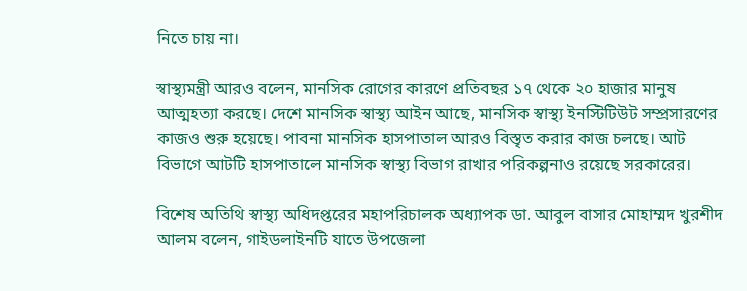নিতে চায় না।

স্বাস্থ্যমন্ত্রী আরও বলেন, মানসিক রোগের কারণে প্রতিবছর ১৭ থেকে ২০ হাজার মানুষ আত্মহত্যা করছে। দেশে মানসিক স্বাস্থ্য আইন আছে, মানসিক স্বাস্থ্য ইনস্টিটিউট সম্প্রসারণের কাজও শুরু হয়েছে। পাবনা মানসিক হাসপাতাল আরও বিস্তৃত করার কাজ চলছে। আট বিভাগে আটটি হাসপাতালে মানসিক স্বাস্থ্য বিভাগ রাখার পরিকল্পনাও রয়েছে সরকারের।

বিশেষ অতিথি স্বাস্থ্য অধিদপ্তরের মহাপরিচালক অধ্যাপক ডা. আবুল বাসার মোহাম্মদ খুরশীদ আলম বলেন, গাইডলাইনটি যাতে উপজেলা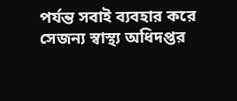পর্যন্ত সবাই ব্যবহার করে সেজন্য স্বাস্থ্য অধিদপ্তর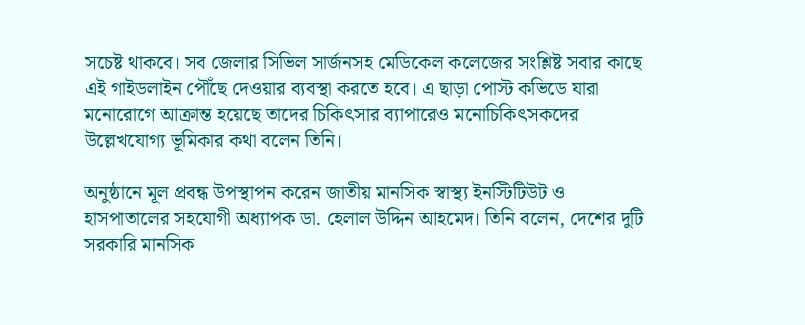সচেষ্ট থাকবে। সব জেলার সিভিল সার্জনসহ মেডিকেল কলেজের সংশ্লিষ্ট সবার কাছে এই গাইডলাইন পৌঁছে দেওয়ার ব্যবস্থা করতে হবে। এ ছাড়া পোস্ট কভিডে যারা মনোরোগে আক্রান্ত হয়েছে তাদের চিকিৎসার ব্যাপারেও মনোচিকিৎসকদের উল্লেখযোগ্য ভূমিকার কথা বলেন তিনি।

অনুষ্ঠানে মূল প্রবন্ধ উপস্থাপন করেন জাতীয় মানসিক স্বাস্থ্য ইনস্টিটিউট ও হাসপাতালের সহযোগী অধ্যাপক ডা. হেলাল উদ্দিন আহমেদ। তিনি বলেন, দেশের দুটি সরকারি মানসিক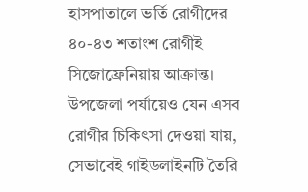হাসপাতালে ভর্তি রোগীদের ৪০-৪৩ শতাংশ রোগীই সিজোফ্রেনিয়ায় আক্রান্ত। উপজেলা পর্যায়েও যেন এসব রোগীর চিকিৎসা দেওয়া যায়, সেভাবেই গাইডলাইনটি তৈরি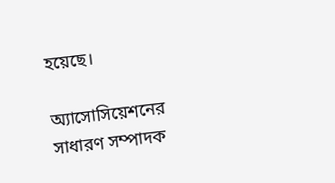হয়েছে।

অ্যাসোসিয়েশনের সাধারণ সম্পাদক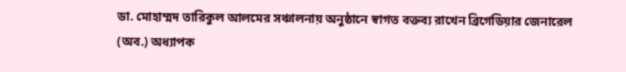ডা. মোহাম্মদ তারিকুল আলমের সঞ্চালনায় অনুষ্ঠানে স্বাগত বক্তব্য রাখেন ব্রিগেডিয়ার জেনারেল (অব.) অধ্যাপক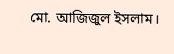মো. আজিজুল ইসলাম।